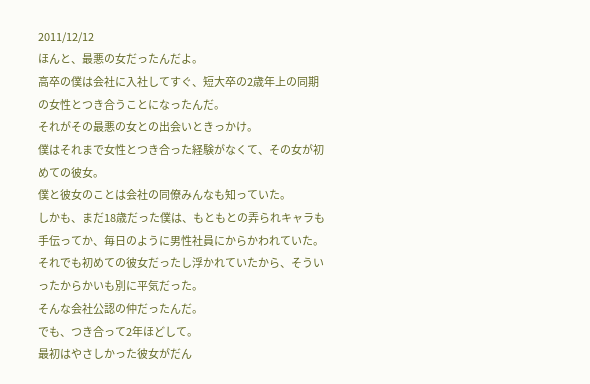2011/12/12
ほんと、最悪の女だったんだよ。
高卒の僕は会社に入社してすぐ、短大卒の2歳年上の同期の女性とつき合うことになったんだ。
それがその最悪の女との出会いときっかけ。
僕はそれまで女性とつき合った経験がなくて、その女が初めての彼女。
僕と彼女のことは会社の同僚みんなも知っていた。
しかも、まだ18歳だった僕は、もともとの弄られキャラも手伝ってか、毎日のように男性社員にからかわれていた。
それでも初めての彼女だったし浮かれていたから、そういったからかいも別に平気だった。
そんな会社公認の仲だったんだ。
でも、つき合って2年ほどして。
最初はやさしかった彼女がだん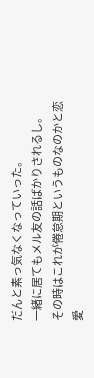だんと素っ気なくなっていった。
一緒に居てもメル友の話ばかりされるし。
その時はこれが倦怠期というものなのかと恋愛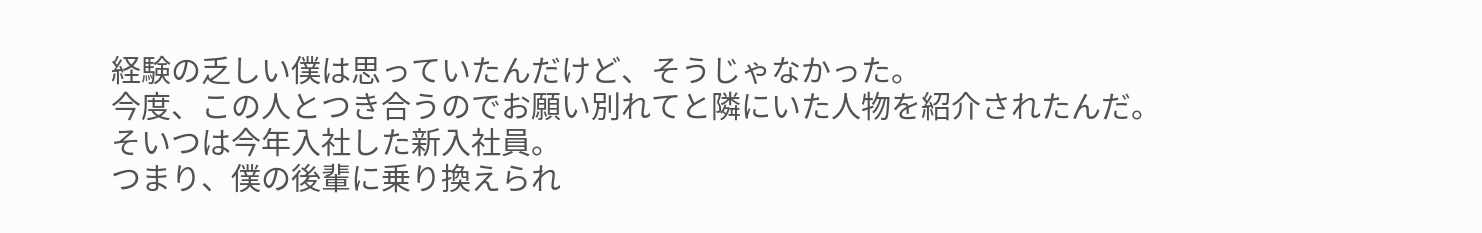経験の乏しい僕は思っていたんだけど、そうじゃなかった。
今度、この人とつき合うのでお願い別れてと隣にいた人物を紹介されたんだ。
そいつは今年入社した新入社員。
つまり、僕の後輩に乗り換えられ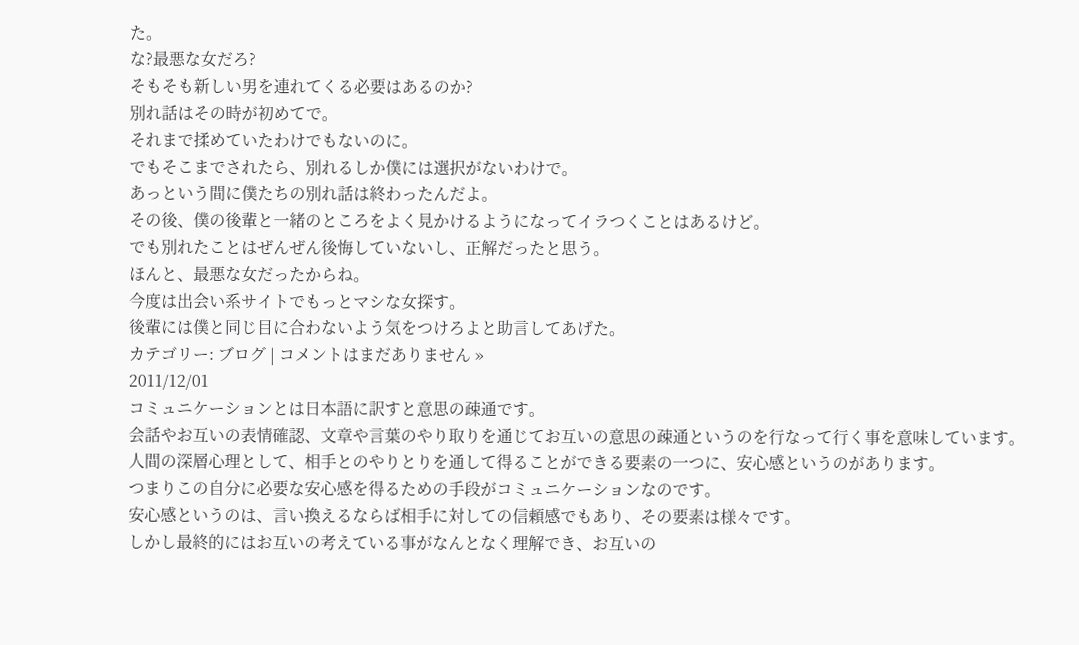た。
な?最悪な女だろ?
そもそも新しい男を連れてくる必要はあるのか?
別れ話はその時が初めてで。
それまで揉めていたわけでもないのに。
でもそこまでされたら、別れるしか僕には選択がないわけで。
あっという間に僕たちの別れ話は終わったんだよ。
その後、僕の後輩と一緒のところをよく見かけるようになってイラつくことはあるけど。
でも別れたことはぜんぜん後悔していないし、正解だったと思う。
ほんと、最悪な女だったからね。
今度は出会い系サイトでもっとマシな女探す。
後輩には僕と同じ目に合わないよう気をつけろよと助言してあげた。
カテゴリー: ブログ | コメントはまだありません »
2011/12/01
コミュニケーションとは日本語に訳すと意思の疎通です。
会話やお互いの表情確認、文章や言葉のやり取りを通じてお互いの意思の疎通というのを行なって行く事を意味しています。
人間の深層心理として、相手とのやりとりを通して得ることができる要素の一つに、安心感というのがあります。
つまりこの自分に必要な安心感を得るための手段がコミュニケーションなのです。
安心感というのは、言い換えるならば相手に対しての信頼感でもあり、その要素は様々です。
しかし最終的にはお互いの考えている事がなんとなく理解でき、お互いの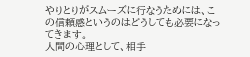やりとりがスムーズに行なうためには、この信頼感というのはどうしても必要になってきます。
人間の心理として、相手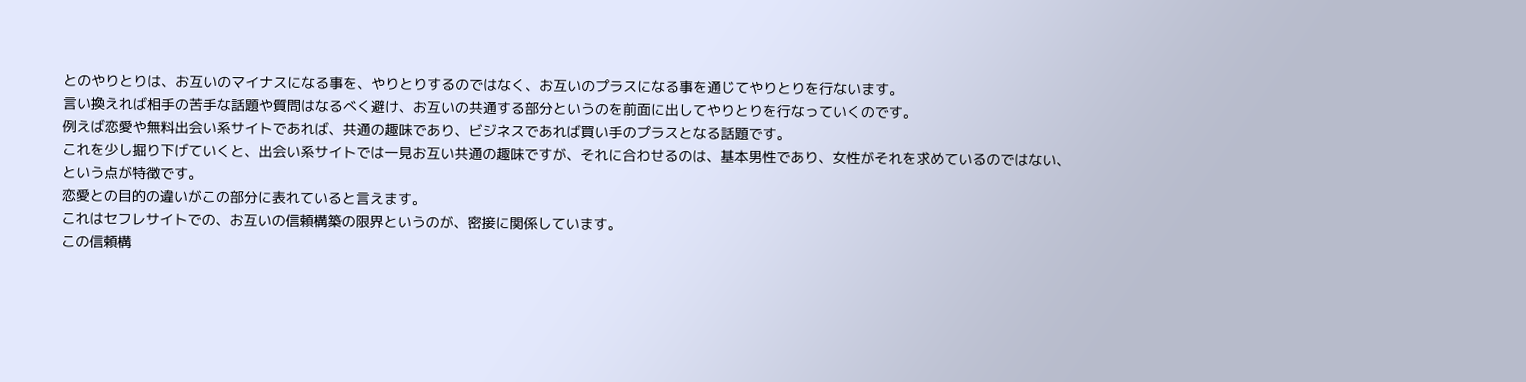とのやりとりは、お互いのマイナスになる事を、やりとりするのではなく、お互いのプラスになる事を通じてやりとりを行ないます。
言い換えれば相手の苦手な話題や質問はなるべく避け、お互いの共通する部分というのを前面に出してやりとりを行なっていくのです。
例えば恋愛や無料出会い系サイトであれば、共通の趣味であり、ビジネスであれば買い手のプラスとなる話題です。
これを少し掘り下げていくと、出会い系サイトでは一見お互い共通の趣味ですが、それに合わせるのは、基本男性であり、女性がそれを求めているのではない、という点が特徴です。
恋愛との目的の違いがこの部分に表れていると言えます。
これはセフレサイトでの、お互いの信頼構築の限界というのが、密接に関係しています。
この信頼構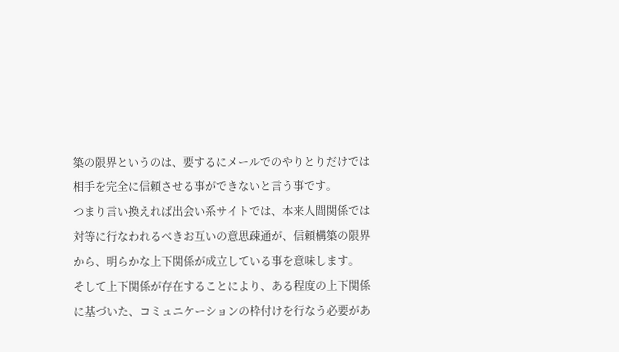築の限界というのは、要するにメールでのやりとりだけでは相手を完全に信頼させる事ができないと言う事です。
つまり言い換えれば出会い系サイトでは、本来人間関係では対等に行なわれるべきお互いの意思疎通が、信頼構築の限界から、明らかな上下関係が成立している事を意味します。
そして上下関係が存在することにより、ある程度の上下関係に基づいた、コミュニケーションの枠付けを行なう必要があ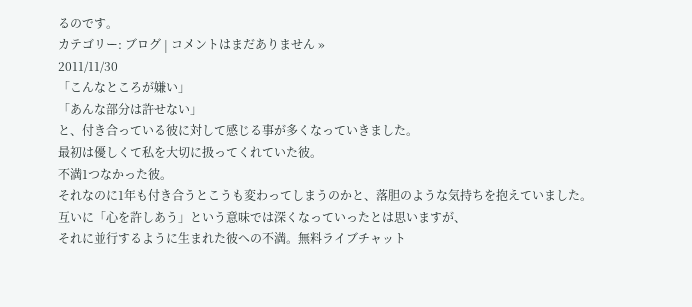るのです。
カテゴリー: ブログ | コメントはまだありません »
2011/11/30
「こんなところが嫌い」
「あんな部分は許せない」
と、付き合っている彼に対して感じる事が多くなっていきました。
最初は優しくて私を大切に扱ってくれていた彼。
不満1つなかった彼。
それなのに1年も付き合うとこうも変わってしまうのかと、落胆のような気持ちを抱えていました。
互いに「心を許しあう」という意味では深くなっていったとは思いますが、
それに並行するように生まれた彼への不満。無料ライブチャット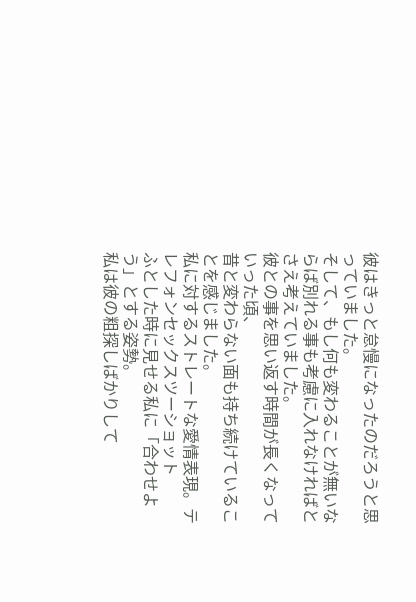彼はきっと怠慢になったのだろうと思っていました。
そして、もし何も変わることが無いならば別れる事も考慮に入れなければとさえ考えていました。
彼との事を思い返す時間が長くなっていった頃、
昔と変わらない面も持ち続けていることを感じました。
私に対するストレートな愛情表現。テレフォンセックスツーショット
ふとした時に見せる私に「合わせよう」とする姿勢。
私は彼の粗探しばかりして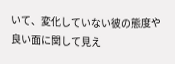いて、変化していない彼の態度や
良い面に関して見え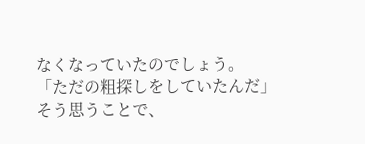なくなっていたのでしょう。
「ただの粗探しをしていたんだ」
そう思うことで、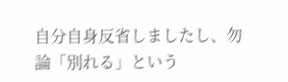自分自身反省しましたし、勿論「別れる」という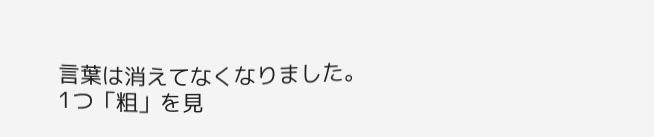言葉は消えてなくなりました。
1つ「粗」を見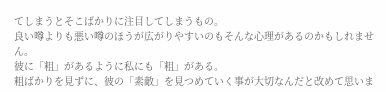てしまうとそこばかりに注目してしまうもの。
良い噂よりも悪い噂のほうが広がりやすいのもそんな心理があるのかもしれません。
彼に「粗」があるように私にも「粗」がある。
粗ばかりを見ずに、彼の「素敵」を見つめていく事が大切なんだと改めて思いま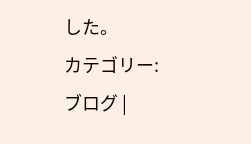した。
カテゴリー: ブログ |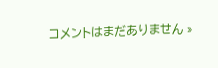コメントはまだありません »